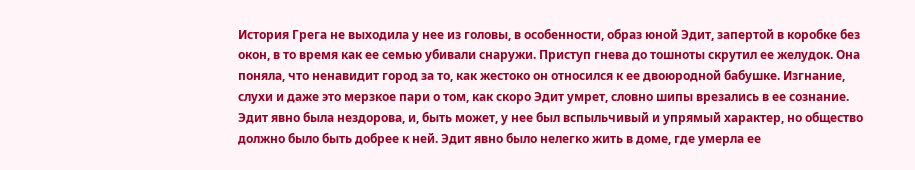История Грега не выходила у нее из головы, в особенности, образ юной Эдит, запертой в коробке без окон, в то время как ее семью убивали снаружи. Приступ гнева до тошноты скрутил ее желудок. Она поняла, что ненавидит город за то, как жестоко он относился к ее двоюродной бабушке. Изгнание, слухи и даже это мерзкое пари о том, как скоро Эдит умрет, словно шипы врезались в ее сознание. Эдит явно была нездорова, и, быть может, у нее был вспыльчивый и упрямый характер, но общество должно было быть добрее к ней. Эдит явно было нелегко жить в доме, где умерла ее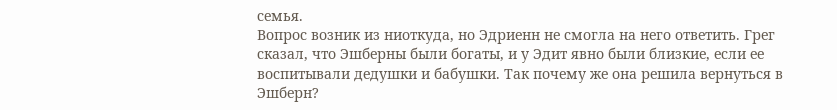семья.
Вопрос возник из ниоткуда, но Эдриенн не смогла на него ответить. Грег сказал, что Эшберны были богаты, и у Эдит явно были близкие, если ее воспитывали дедушки и бабушки. Так почему же она решила вернуться в Эшберн?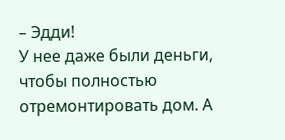– Эдди!
У нее даже были деньги, чтобы полностью отремонтировать дом. А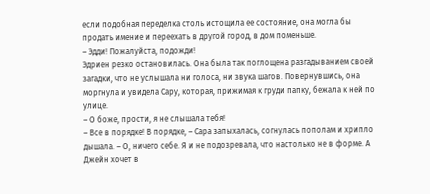если подобная переделка столь истощила ее состояние, она могла бы продать имение и переехать в другой город, в дом поменьше.
– Эдди! Пожалуйста, подожди!
Эдриен резко остановилась. Она была так поглощена разгадыванием своей загадки, что не услышала ни голоса, ни звука шагов. Повернувшись, она моргнула и увидела Сару, которая, прижимая к груди папку, бежала к ней по улице.
– О боже, прости, я не слышала тебя!
– Все в порядке! В порядке, – Сара запыхалась, согнулась пополам и хрипло дышала. – О, ничего себе. Я и не подозревала, что настолько не в форме. А Джейн хочет в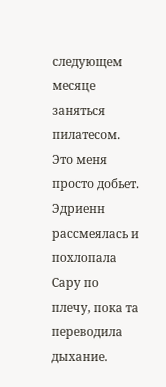следующем месяце заняться пилатесом. Это меня просто добьет.
Эдриенн рассмеялась и похлопала Сару по плечу, пока та переводила дыхание.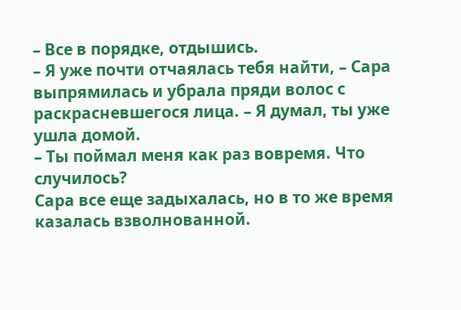– Все в порядке, отдышись.
– Я уже почти отчаялась тебя найти, – Сара выпрямилась и убрала пряди волос с раскрасневшегося лица. – Я думал, ты уже ушла домой.
– Ты поймал меня как раз вовремя. Что случилось?
Сара все еще задыхалась, но в то же время казалась взволнованной.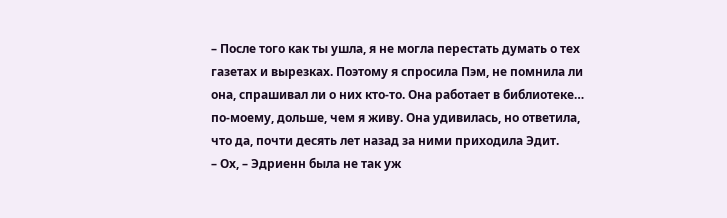– После того как ты ушла, я не могла перестать думать о тех газетах и вырезках. Поэтому я спросила Пэм, не помнила ли она, спрашивал ли о них кто-то. Она работает в библиотеке… по-моему, дольше, чем я живу. Она удивилась, но ответила, что да, почти десять лет назад за ними приходила Эдит.
– Ох, – Эдриенн была не так уж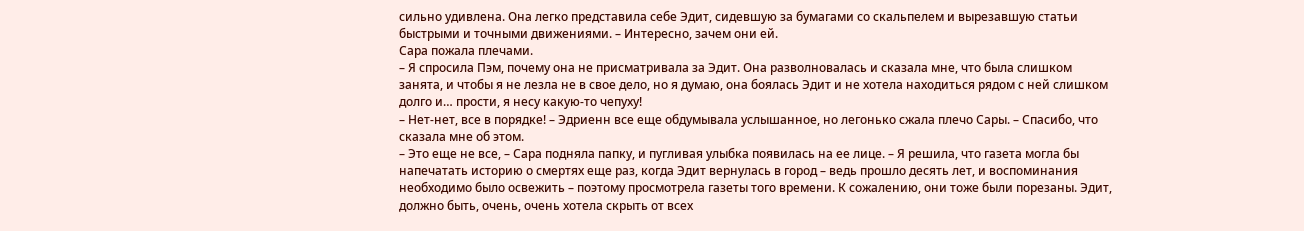сильно удивлена. Она легко представила себе Эдит, сидевшую за бумагами со скальпелем и вырезавшую статьи быстрыми и точными движениями. – Интересно, зачем они ей.
Сара пожала плечами.
– Я спросила Пэм, почему она не присматривала за Эдит. Она разволновалась и сказала мне, что была слишком занята, и чтобы я не лезла не в свое дело, но я думаю, она боялась Эдит и не хотела находиться рядом с ней слишком долго и… прости, я несу какую-то чепуху!
– Нет-нет, все в порядке! – Эдриенн все еще обдумывала услышанное, но легонько сжала плечо Сары. – Спасибо, что сказала мне об этом.
– Это еще не все, – Сара подняла папку, и пугливая улыбка появилась на ее лице. – Я решила, что газета могла бы напечатать историю о смертях еще раз, когда Эдит вернулась в город – ведь прошло десять лет, и воспоминания необходимо было освежить – поэтому просмотрела газеты того времени. К сожалению, они тоже были порезаны. Эдит, должно быть, очень, очень хотела скрыть от всех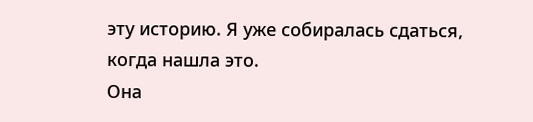эту историю. Я уже собиралась сдаться, когда нашла это.
Она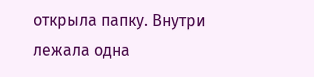открыла папку. Внутри лежала одна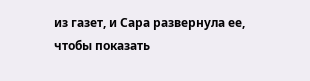из газет, и Сара развернула ее, чтобы показать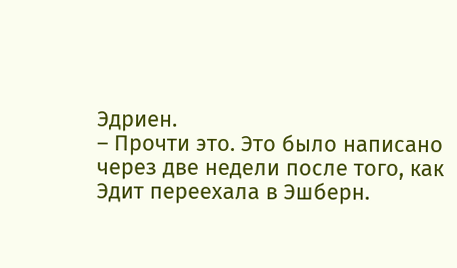Эдриен.
– Прочти это. Это было написано через две недели после того, как Эдит переехала в Эшберн.